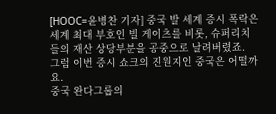[HOOC=윤병찬 기자] 중국 발 세계 증시 폭락은 세계 최대 부호인 빌 게이츠를 비롯, 슈퍼리치들의 재산 상당부분을 공중으로 날려버렸죠.
그럼 이번 증시 쇼크의 진원지인 중국은 어떨까요.
중국 완다그룹의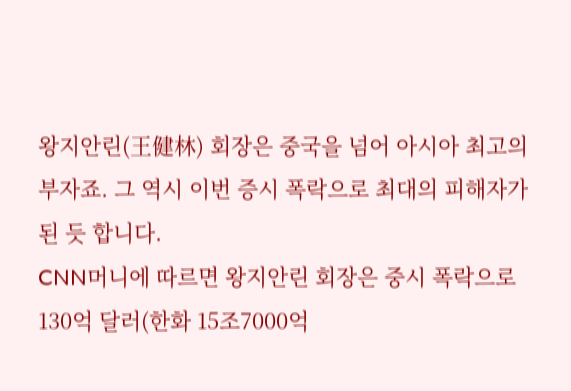왕지안린(王健林) 회장은 중국을 넘어 아시아 최고의 부자죠. 그 역시 이번 증시 폭락으로 최대의 피해자가 된 듯 합니다.
CNN머니에 따르면 왕지안린 회장은 중시 폭락으로 130억 달러(한화 15조7000억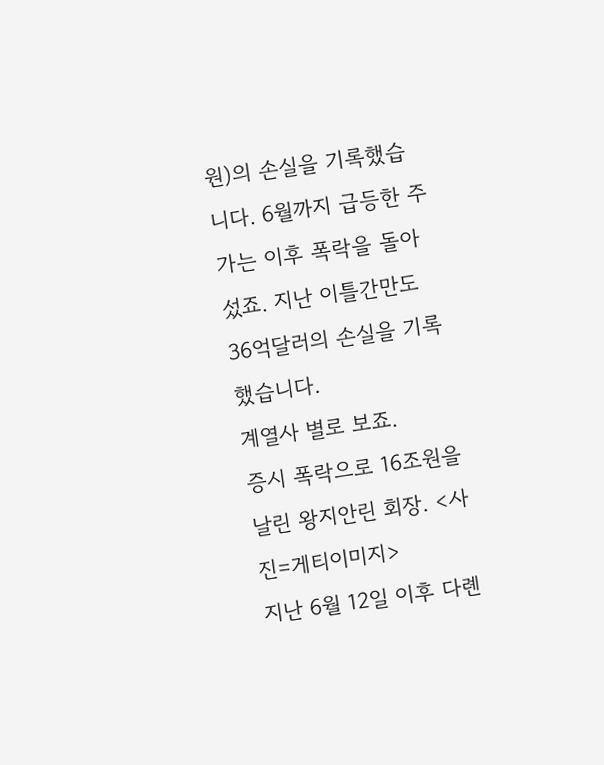원)의 손실을 기록했습니다. 6월까지 급등한 주가는 이후 폭락을 돌아섰죠. 지난 이틀간만도 36억달러의 손실을 기록했습니다.
계열사 별로 보죠.
증시 폭락으로 16조원을 날린 왕지안린 회장. <사진=게티이미지>
지난 6월 12일 이후 다롄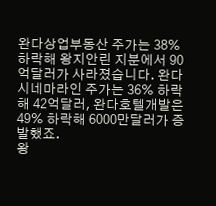완다상업부동산 주가는 38% 하락해 왕지안린 지분에서 90억달러가 사라졌습니다. 완다시네마라인 주가는 36% 하락해 42억달러, 완다호텔개발은 49% 하락해 6000만달러가 증발했죠.
왕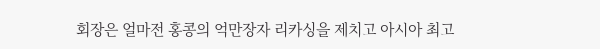회장은 얼마전 홍콩의 억만장자 리카싱을 제치고 아시아 최고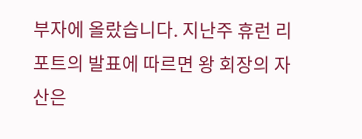부자에 올랐습니다. 지난주 휴런 리포트의 발표에 따르면 왕 회장의 자산은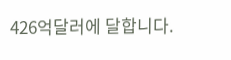426억달러에 달합니다.